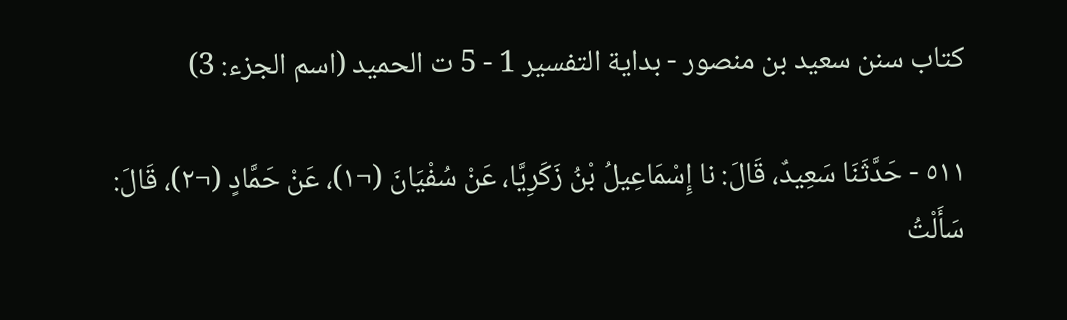كتاب سنن سعيد بن منصور - بداية التفسير 1 - 5 ت الحميد (اسم الجزء: 3)

٥١١ - حَدَّثَنَا سَعِيدٌ، قَالَ: نا إِسْمَاعِيلُ بْنُ زَكَرِيَّا، عَنْ سُفْيَانَ (¬١)، عَنْ حَمَّادٍ (¬٢)، قَالَ: سَأَلْتُ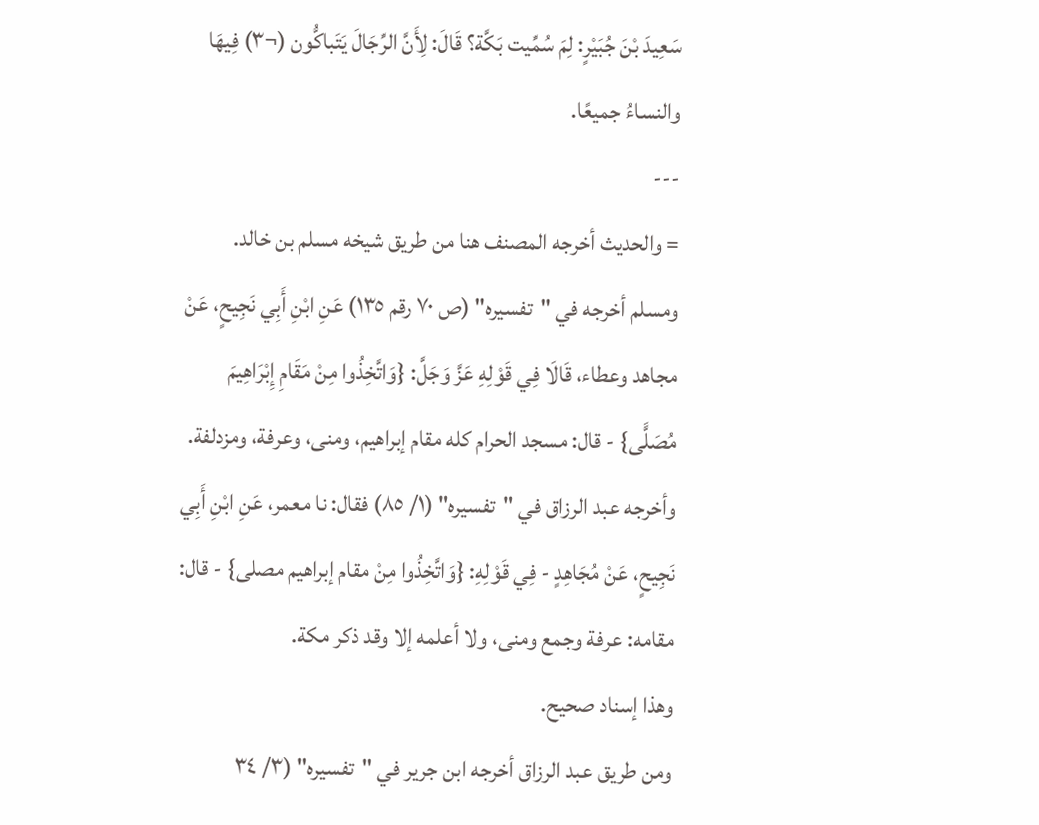سَعِيدَ بْنَ جُبَيْرٍ: لِمَ سُمِّيت بَكَّة؟ قَالَ: لِأَنَّ الرِّجَالَ يَتَباكُّون (¬٣) فِيهَا والنساءُ جميعًا.
---
= والحديث أخرجه المصنف هنا من طريق شيخه مسلم بن خالد.
ومسلم أخرجه في "تفسيره" (ص ٧٠ رقم ١٣٥) عَنِ ابْنِ أَبِي نَجِيحٍ، عَنْ مجاهد وعطاء، قَالَا فِي قَوْلِهِ عَزَّ وَجَلَّ: {وَاتَّخِذُوا مِنْ مَقَامِ إِبْرَاهِيمَ مُصَلًّى} - قال: مسجد الحرام كله مقام إبراهيم، ومنى، وعرفة، ومزدلفة.
وأخرجه عبد الرزاق في "تفسيره" (١/ ٨٥) فقال: نا معمر، عَنِ ابْنِ أَبِي نَجِيحٍ، عَنْ مُجَاهِدٍ - فِي قَوْلِهِ: {وَاتَّخِذُوا مِنْ مقام إبراهيم مصلى} - قال: مقامه: عرفة وجمع ومنى، ولا أعلمه إلا وقد ذكر مكة.
وهذا إسناد صحيح.
ومن طريق عبد الرزاق أخرجه ابن جرير في "تفسيره" (٣/ ٣٤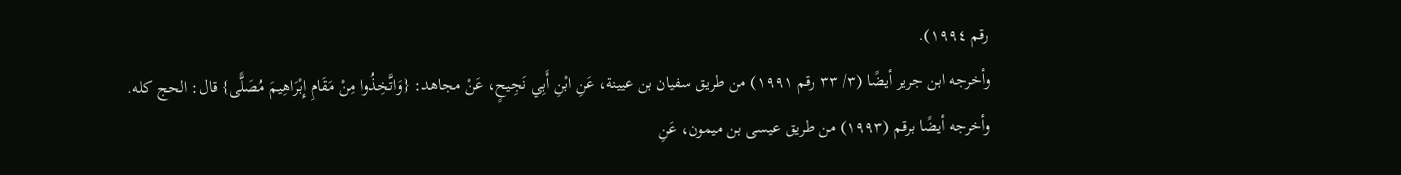رقم ١٩٩٤).
وأخرجه ابن جرير أيضًا (٣/ ٣٣ رقم ١٩٩١) من طريق سفيان بن عيينة، عَنِ ابْنِ أَبِي نَجِيحٍ، عَنْ مجاهد: {وَاتَّخِذُوا مِنْ مَقَامِ إِبْرَاهِيمَ مُصَلًّى} قال: الحج كله.
وأخرجه أيضًا برقم (١٩٩٣) من طريق عيسى بن ميمون، عَنِ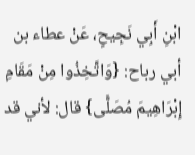ابْنِ أَبِي نَجِيحٍ، عَنْ عطاء بن أبي رباح: {وَاتَّخِذُوا مِنْ مَقَامِ إِبْرَاهِيمَ مُصَلًّى} قال: لأني قد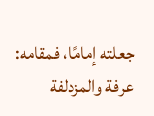جعلته إمامًا، فمقامه: عرفة والمزدلفة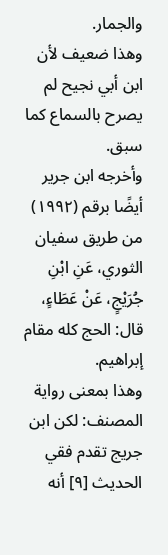والجمار.
وهذا ضعيف لأن ابن أبي نجيح لم يصرح بالسماع كما سبق.
وأخرجه ابن جرير أيضًا برقم (١٩٩٢) من طريق سفيان الثوري، عَنِ ابْنِ جُرَيْجٍ، عَنْ عَطَاءٍ، قال: الحج كله مقام إبراهيم.
وهذا بمعنى رواية المصنف: لكن ابن جريج تقدم فقي الحديث [٩] أنه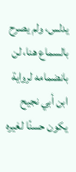يدلس، ولم يصرح بالسماع هنا، لن بانضمامه لرواية ابن أبي نجيح يكون حسنًا لغيره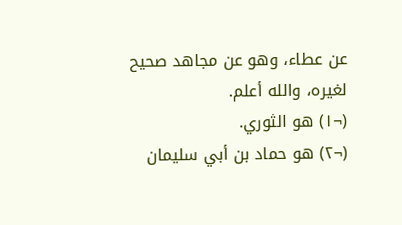عن عطاء، وهو عن مجاهد صحيح لغيره، والله أعلم.
(¬١) هو الثوري.
(¬٢) هو حماد بن أبي سليمان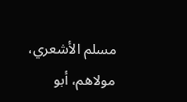مسلم الأشعري، مولاهم، أبو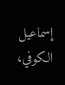إسماعيل الكوفي،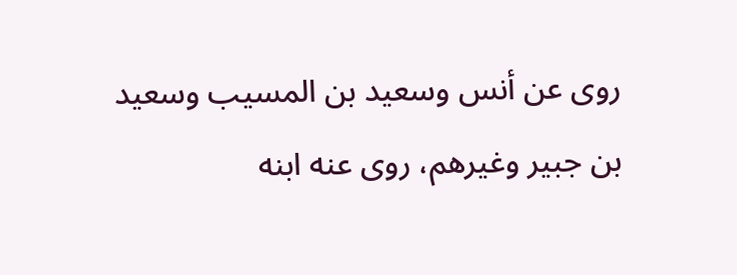روى عن أنس وسعيد بن المسيب وسعيد بن جبير وغيرهم، روى عنه ابنه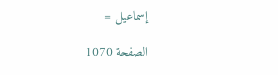إسماعيل =

الصفحة 1070